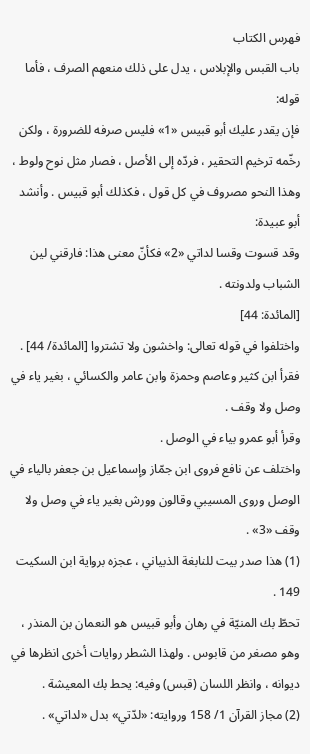فهرس الكتاب
باب القبس والإبلاس ، يدل على ذلك منعهم الصرف ، فأما قوله:
فإن يقدر عليك أبو قبيس «1» فليس صرفه للضرورة ، ولكن رخّمه ترخيم التحقير ، فردّه إلى الأصل ، فصار مثل نوح ولوط ، وهذا النحو مصروف في كل قول ، فكذلك أبو قبيس . وأنشد أبو عبيدة:
وقد قسوت وقسا لداتي «2» فكأنّ معنى هذا: فارقني لين الشباب ولدونته .
[المائدة: 44]
واختلفوا في قوله تعالى: واخشون ولا تشتروا [المائدة/ 44] .
فقرأ ابن كثير وعاصم وحمزة وابن عامر والكسائي ، بغير ياء في وصل ولا وقف .
وقرأ أبو عمرو بياء في الوصل .
واختلف عن نافع فروى ابن جمّاز وإسماعيل بن جعفر بالياء في الوصل وروى المسيبي وقالون وورش بغير ياء في وصل ولا وقف «3» .
(1) هذا صدر بيت للنابغة الذبياني ، عجزه برواية ابن السكيت 149 .
تحطّ بك المنيّة في رهان وأبو قبيس هو النعمان بن المنذر ، وهو مصغر من قابوس . ولهذا الشطر روايات أخرى انظرها في ديوانه ، وانظر اللسان (قبس) وفيه: يحط بك المعيشة .
(2) مجاز القرآن 1/ 158 وروايته: «لدّتي» بدل «لداتي» .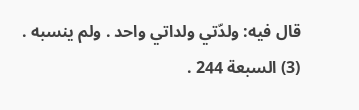قال فيه: ولدّتي ولداتي واحد . ولم ينسبه .
(3) السبعة 244 .